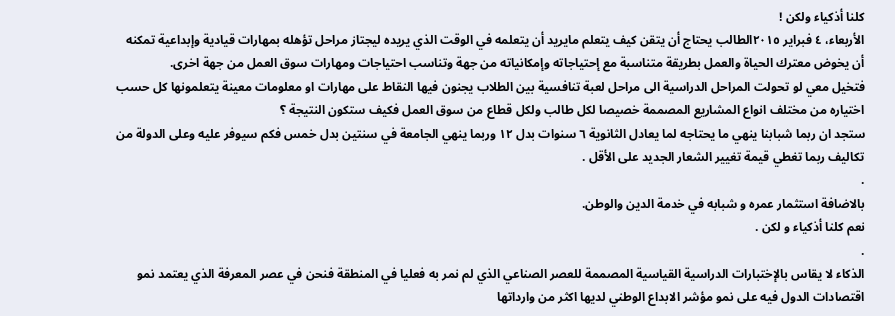كلنا أذكياء ولكن !
الأربعاء، ٤ فبراير ٢٠١٥الطالب يحتاج أن يتقن كيف يتعلم مايريد أن يتعلمه في الوقت الذي يريده ليجتاز مراحل تؤهله بمهارات قيادية وإبداعية تمكنه أن يخوض معترك الحياة والعمل بطريقة متناسبة مع إحتياجاته وإمكانياته من جهة وتناسب احتياجات ومهارات سوق العمل من جهة اخرى.
فتخيل معي لو تحولت المراحل الدراسية الى مراحل لعبة تنافسية بين الطلاب يجنون فيها النقاط على مهارات او معلومات معينة يتعلمونها كل حسب اختياره من مختلف انواع المشاريع المصممة خصيصا لكل طالب ولكل قطاع من سوق العمل فكيف ستكون النتيجة ؟
ستجد ان ربما شبابنا ينهي ما يحتاجه لما يعادل الثانوية ٦ سنوات بدل ١٢ وربما ينهي الجامعة في سنتين بدل خمس فكم سيوفر عليه وعلى الدولة من تكاليف ربما تغطي قيمة تغيير الشعار الجديد على الأقل .
.
بالاضافة استثمار عمره و شبابه في خدمة الدين والوطن.
نعم كلنا أذكياء و لكن .
.
الذكاء لا يقاس بالإختبارات الدراسية القياسية المصممة للعصر الصناعي الذي لم نمر به فعليا في المنطقة فنحن في عصر المعرفة الذي يعتمد نمو اقتصادات الدول فيه على نمو مؤشر الابداع الوطني لديها اكثر من وارداتها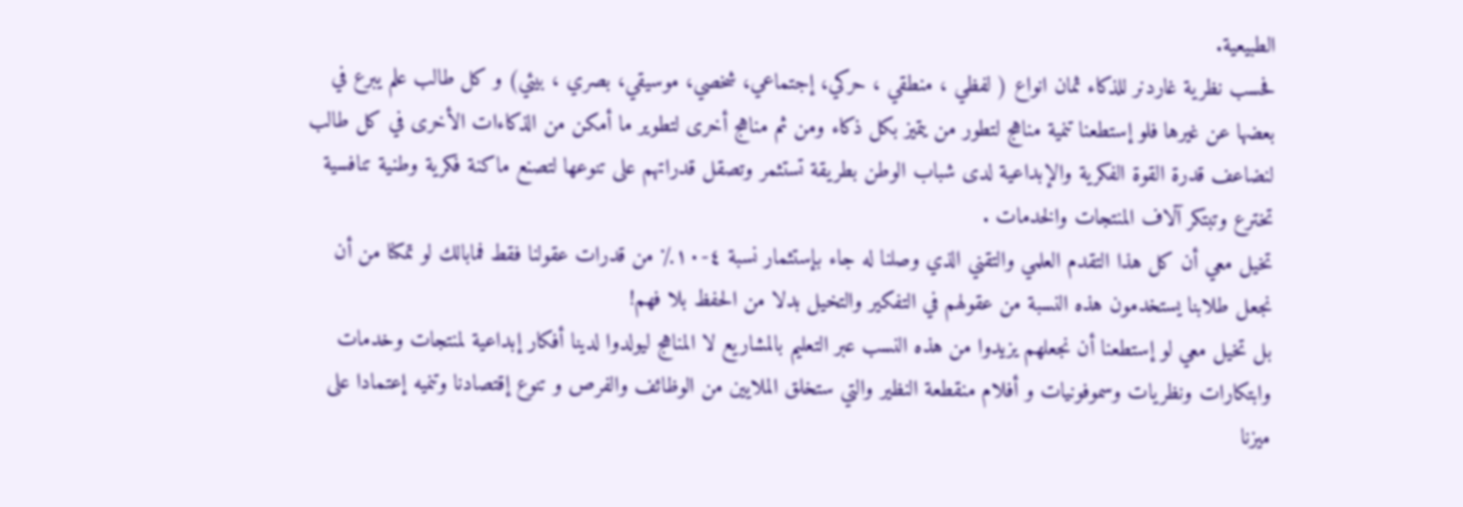الطبيعية.
فحسب نظرية غاردنر للذكاء ثمان انواع ( لفظي ، منطقي ، حركي، إجتماعي، شخصي، موسيقي، بصري ، بيئي) و كل طالب علم يبرع في بعضها عن غيرها فلو إستطعنا تنمية مناهج لتطور من يتميز بكل ذكاء ومن ثم مناهج أخرى لتطوير ما أمكن من الذكاءات الأخرى في كل طالب لنضاعف قدرة القوة الفكرية والإبداعية لدى شباب الوطن بطريقة تستثمر وتصقل قدراتهم على تنوعها لتصنع ماكنة فكرية وطنية تنافسية تخترع وتبتكر آلاف المنتجات والخدمات .
تخيل معي أن كل هذا التقدم العلمي والتقني الذي وصلنا له جاء بإستثمار نسبة ٤-١٠٪ من قدرات عقولنا فقط فمابالك لو تمكنا من أن نجعل طلابنا يستخدمون هذه النسبة من عقولهم في التفكير والتخيل بدلا من الحفظ بلا فهم!
بل تخيل معي لو إستطعنا أن نجعلهم يزيدوا من هذه النسب عبر التعليم بالمشاريع لا المناهج ليولدوا لدينا أفكار إبداعية لمنتجات وخدمات وابتكارات ونظريات وسموفونيات و أفلام منقطعة النظير والتي ستخلق الملايين من الوظائف والفرص و تنوع إقتصادنا وتنميه إعتمادا على ميزنا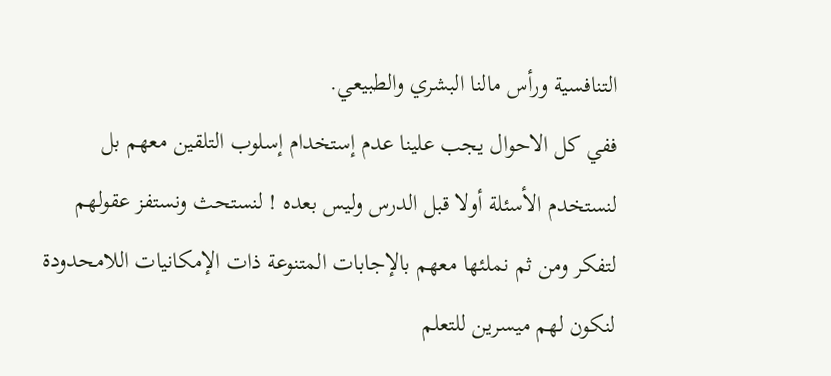التنافسية ورأس مالنا البشري والطبيعي.
ففي كل الاحوال يجب علينا عدم إستخدام إسلوب التلقين معهم بل لنستخدم الأسئلة أولا قبل الدرس وليس بعده ! لنستحث ونستفز عقولهم لتفكر ومن ثم نملئها معهم بالإجابات المتنوعة ذات الإمكانيات اللامحدودة لنكون لهم ميسرين للتعلم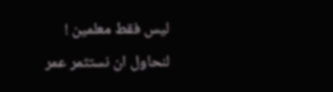ليس فقط معلمين !
لنحاول ان نستثمر عمر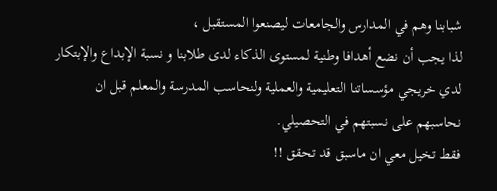شبابنا وهم في المدارس والجامعات ليصنعوا المستقبل ،
لذا يجب أن نضع أهدافا وطنية لمستوى الذكاء لدى طلابنا و نسبة الإبداع والإبتكار لدي خريجي مؤسساتنا التعليمية والعملية ولنحاسب المدرسة والمعلم قبل ان نحاسبهم على نسبتهم في التحصيلي.
فقط تخيل معي ان ماسبق قد تحقق !!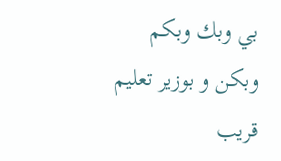بي وبك وبكم وبكن و بوزير تعليم قريب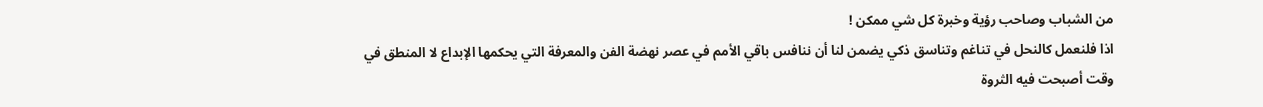من الشباب وصاحب رؤية وخبرة كل شي ممكن !
اذا فلنعمل كالنحل في تناغم وتناسق ذكي يضمن لنا أن ننافس باقي الأمم في عصر نهضة الفن والمعرفة التي يحكمها الإبداع لا المنطق في وقت أصبحت فيه الثروة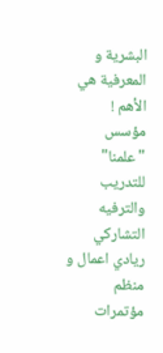البشرية و المعرفية هي الأهم !
مؤسس "علمنا" للتدريب والترفيه التشاركي
ريادي اعمال و منظم مؤتمرات